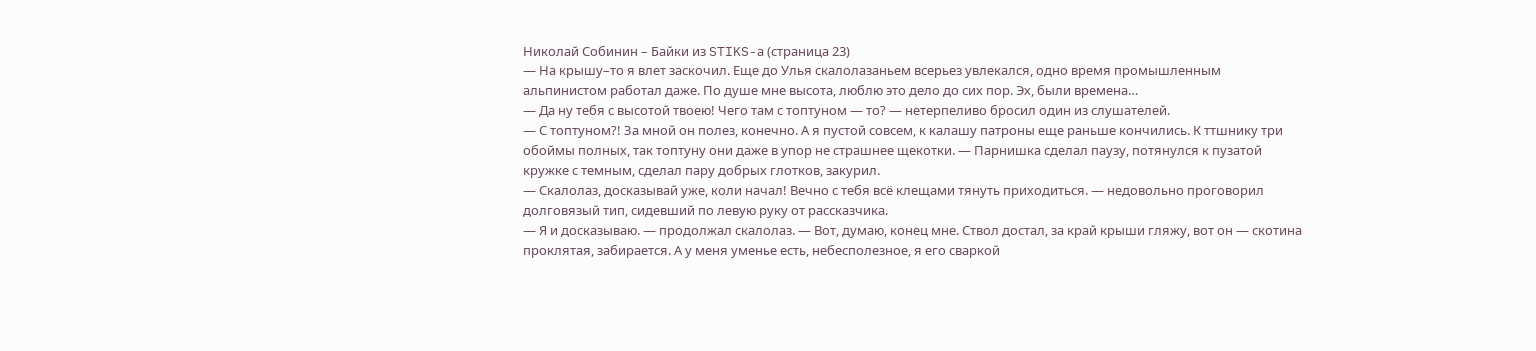Николай Собинин – Байки из STIKS-а (страница 23)
— На крышу–то я влет заскочил. Еще до Улья скалолазаньем всерьез увлекался, одно время промышленным альпинистом работал даже. По душе мне высота, люблю это дело до сих пор. Эх, были времена…
— Да ну тебя с высотой твоею! Чего там с топтуном — то? — нетерпеливо бросил один из слушателей.
— С топтуном?! За мной он полез, конечно. А я пустой совсем, к калашу патроны еще раньше кончились. К ттшнику три обоймы полных, так топтуну они даже в упор не страшнее щекотки. — Парнишка сделал паузу, потянулся к пузатой кружке с темным, сделал пару добрых глотков, закурил.
— Скалолаз, досказывай уже, коли начал! Вечно с тебя всё клещами тянуть приходиться. — недовольно проговорил долговязый тип, сидевший по левую руку от рассказчика.
— Я и досказываю. — продолжал скалолаз. — Вот, думаю, конец мне. Ствол достал, за край крыши гляжу, вот он — скотина проклятая, забирается. А у меня уменье есть, небесполезное, я его сваркой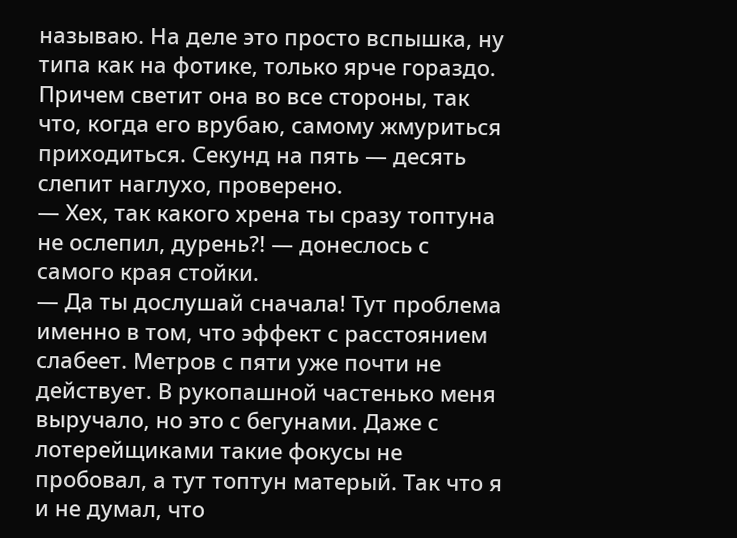называю. На деле это просто вспышка, ну типа как на фотике, только ярче гораздо. Причем светит она во все стороны, так что, когда его врубаю, самому жмуриться приходиться. Секунд на пять — десять слепит наглухо, проверено.
— Хех, так какого хрена ты сразу топтуна не ослепил, дурень?! — донеслось с самого края стойки.
— Да ты дослушай сначала! Тут проблема именно в том, что эффект с расстоянием слабеет. Метров с пяти уже почти не действует. В рукопашной частенько меня выручало, но это с бегунами. Даже с лотерейщиками такие фокусы не пробовал, а тут топтун матерый. Так что я и не думал, что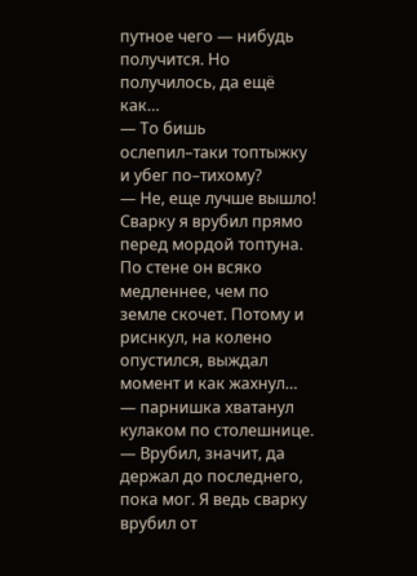путное чего — нибудь получится. Но получилось, да ещё как…
— То бишь ослепил–таки топтыжку и убег по–тихому?
— Не, еще лучше вышло! Сварку я врубил прямо перед мордой топтуна. По стене он всяко медленнее, чем по земле скочет. Потому и риснкул, на колено опустился, выждал момент и как жахнул… — парнишка хватанул кулаком по столешнице. — Врубил, значит, да держал до последнего, пока мог. Я ведь сварку врубил от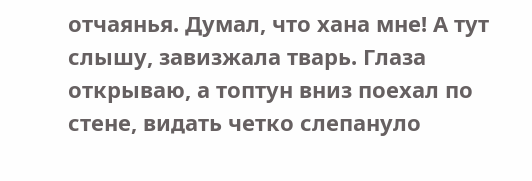отчаянья. Думал, что хана мне! А тут слышу, завизжала тварь. Глаза открываю, а топтун вниз поехал по стене, видать четко слепануло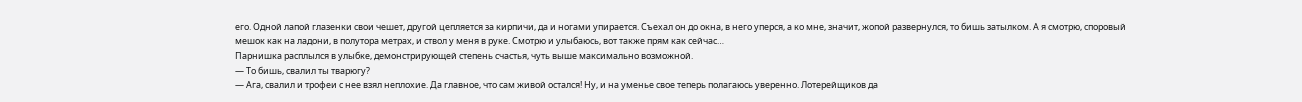его. Одной лапой глазенки свои чешет, другой цепляется за кирпичи, да и ногами упирается. Съехал он до окна, в него уперся, а ко мне, значит, жопой развернулся, то бишь затылком. А я смотрю, споровый мешок как на ладони, в полутора метрах, и ствол у меня в руке. Смотрю и улыбаюсь, вот также прям как сейчас…
Парнишка расплылся в улыбке, демонстрирующей степень счастья, чуть выше максимально возможной.
— То бишь, свалил ты тварюгу?
— Ага, свалил и трофеи с нее взял неплохие. Да главное, что сам живой остался! Ну, и на уменье свое теперь полагаюсь уверенно. Лотерейщиков да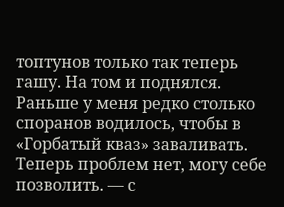топтунов только так теперь гашу. На том и поднялся. Раньше у меня редко столько споранов водилось, чтобы в «Горбатый кваз» заваливать. Теперь проблем нет, могу себе позволить. — с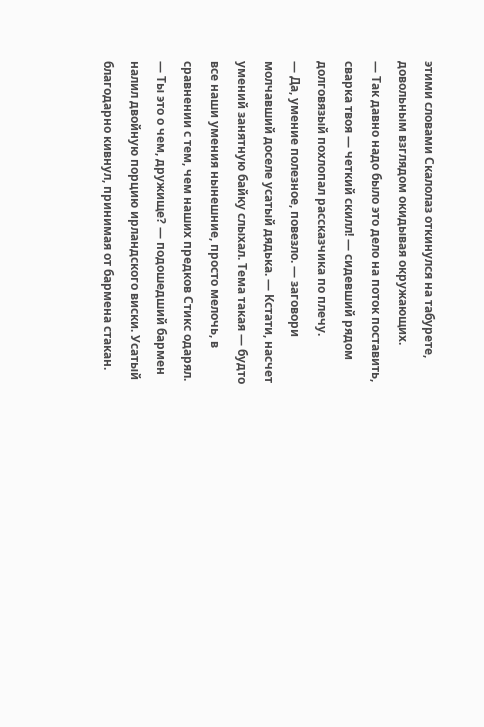этими словами Скалолаз откинулся на табурете, довольным взглядом окидывая окружающих.
— Так давно надо было это дело на поток поставить, сварка твоя — четкий скилл! — сидевший рядом долговязый похлопал рассказчика по плечу.
— Да, умение полезное, повезло. — заговори молчавший доселе усатый дядька. — Кстати, насчет умений занятную байку слыхал. Тема такая — будто все наши умения нынешние, просто мелочь, в сравнении с тем, чем наших предков Стикс одарял.
— Ты это о чем, дружище? — подошедший бармен налил двойную порцию ирландского виски. Усатый благодарно кивнул, принимая от бармена стакан.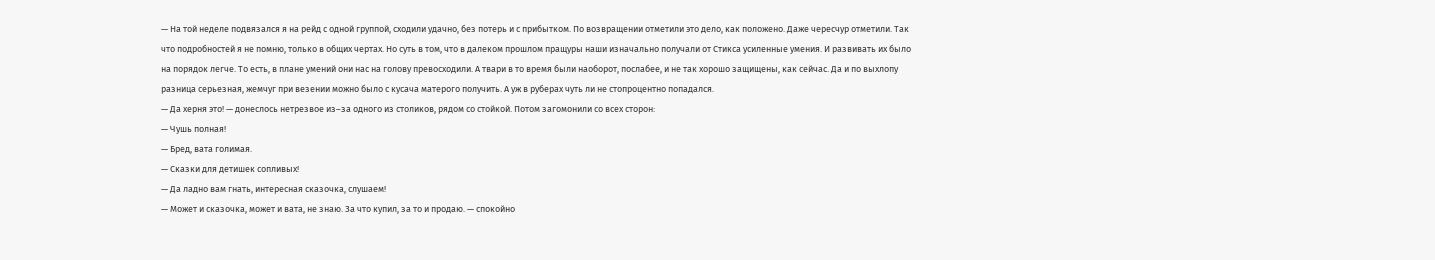— На той неделе подвязался я на рейд с одной группой, сходили удачно, без потерь и с прибытком. По возвращении отметили это дело, как положено. Даже чересчур отметили. Так что подробностей я не помню, только в общих чертах. Но суть в том, что в далеком прошлом пращуры наши изначально получали от Стикса усиленные умения. И развивать их было на порядок легче. То есть, в плане умений они нас на голову превосходили. А твари в то время были наоборот, послабее, и не так хорошо защищены, как сейчас. Да и по выхлопу разница серьезная, жемчуг при везении можно было с кусача матерого получить. А уж в руберах чуть ли не стопроцентно попадался.
— Да херня это! — донеслось нетрезвое из–за одного из столиков, рядом со стойкой. Потом загомонили со всех сторон:
— Чушь полная!
— Бред, вата голимая.
— Сказки для детишек сопливых!
— Да ладно вам гнать, интересная сказочка, слушаем!
— Может и сказочка, может и вата, не знаю. За что купил, за то и продаю. — спокойно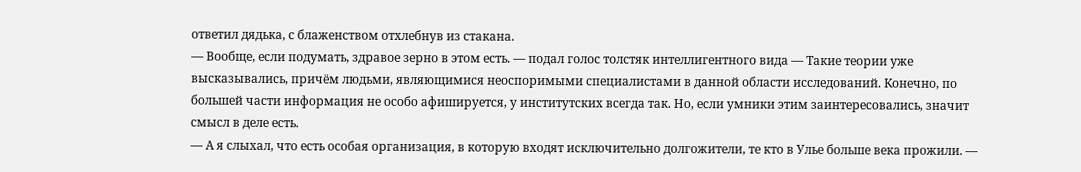ответил дядька, с блаженством отхлебнув из стакана.
— Вообще, если подумать, здравое зерно в этом есть. — подал голос толстяк интеллигентного вида — Такие теории уже высказывались, причём людьми, являющимися неоспоримыми специалистами в данной области исследований. Конечно, по большей части информация не особо афишируется, у институтских всегда так. Но, если умники этим заинтересовались, значит смысл в деле есть.
— А я слыхал, что есть особая организация, в которую входят исключительно долгожители, те кто в Улье больше века прожили. —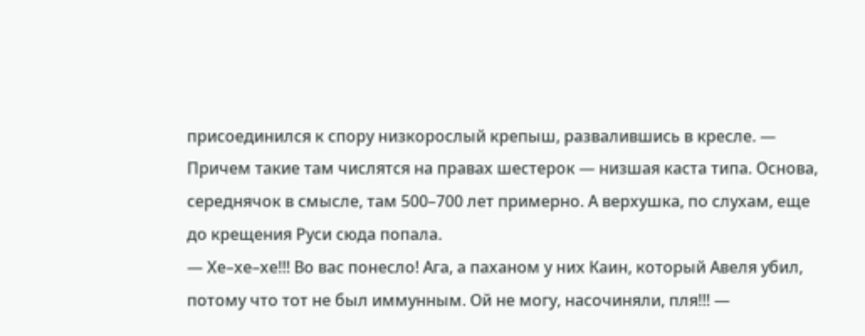присоединился к спору низкорослый крепыш, развалившись в кресле. — Причем такие там числятся на правах шестерок — низшая каста типа. Основа, середнячок в смысле, там 500–700 лет примерно. А верхушка, по слухам, еще до крещения Руси сюда попала.
— Хе–хе–хе!!! Во вас понесло! Ага, а паханом у них Каин, который Авеля убил, потому что тот не был иммунным. Ой не могу, насочиняли, пля!!! —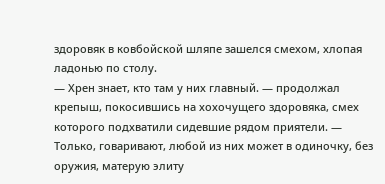здоровяк в ковбойской шляпе зашелся смехом, хлопая ладонью по столу.
— Хрен знает, кто там у них главный. — продолжал крепыш, покосившись на хохочущего здоровяка, смех которого подхватили сидевшие рядом приятели. — Только, говаривают, любой из них может в одиночку, без оружия, матерую элиту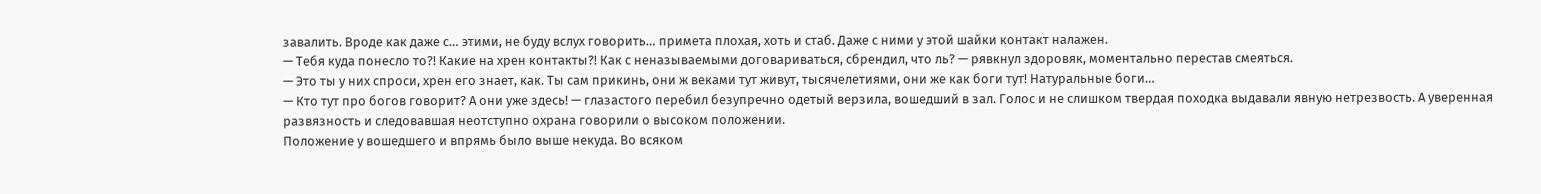завалить. Вроде как даже с… этими, не буду вслух говорить… примета плохая, хоть и стаб. Даже с ними у этой шайки контакт налажен.
— Тебя куда понесло то?! Какие на хрен контакты?! Как с неназываемыми договариваться, сбрендил, что ль? — рявкнул здоровяк, моментально перестав смеяться.
— Это ты у них спроси, хрен его знает, как. Ты сам прикинь, они ж веками тут живут, тысячелетиями, они же как боги тут! Натуральные боги…
— Кто тут про богов говорит? А они уже здесь! — глазастого перебил безупречно одетый верзила, вошедший в зал. Голос и не слишком твердая походка выдавали явную нетрезвость. А уверенная развязность и следовавшая неотступно охрана говорили о высоком положении.
Положение у вошедшего и впрямь было выше некуда. Во всяком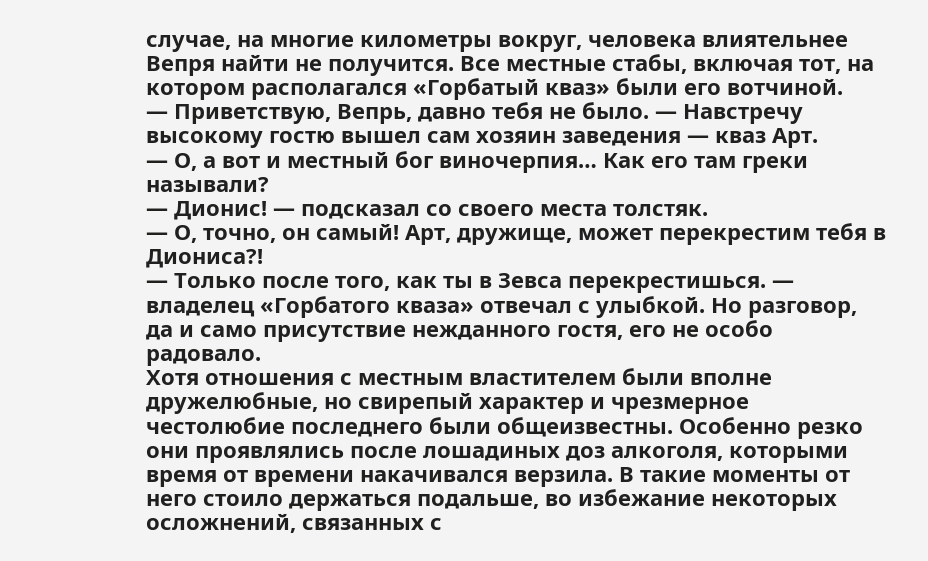случае, на многие километры вокруг, человека влиятельнее Вепря найти не получится. Все местные стабы, включая тот, на котором располагался «Горбатый кваз» были его вотчиной.
— Приветствую, Вепрь, давно тебя не было. — Навстречу высокому гостю вышел сам хозяин заведения — кваз Арт.
— О, а вот и местный бог виночерпия… Как его там греки называли?
— Дионис! — подсказал со своего места толстяк.
— О, точно, он самый! Арт, дружище, может перекрестим тебя в Диониса?!
— Только после того, как ты в Зевса перекрестишься. — владелец «Горбатого кваза» отвечал с улыбкой. Но разговор, да и само присутствие нежданного гостя, его не особо радовало.
Хотя отношения с местным властителем были вполне дружелюбные, но свирепый характер и чрезмерное честолюбие последнего были общеизвестны. Особенно резко они проявлялись после лошадиных доз алкоголя, которыми время от времени накачивался верзила. В такие моменты от него стоило держаться подальше, во избежание некоторых осложнений, связанных с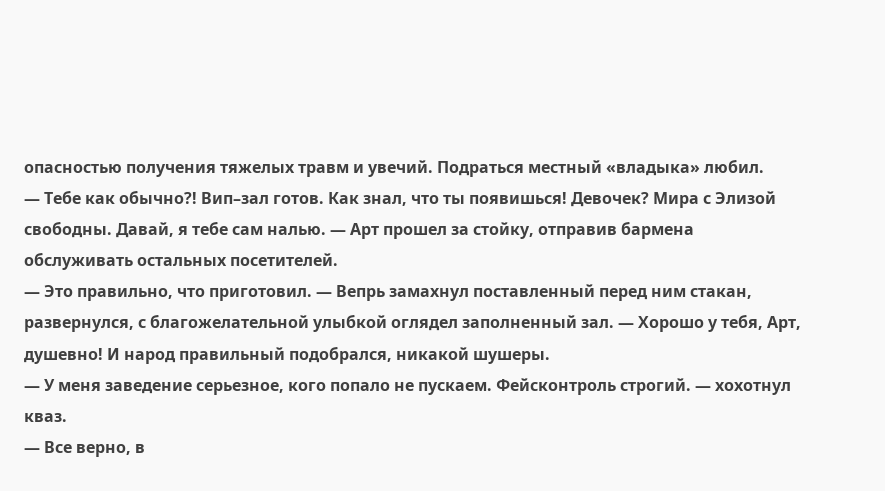опасностью получения тяжелых травм и увечий. Подраться местный «владыка» любил.
— Тебе как обычно?! Вип–зал готов. Как знал, что ты появишься! Девочек? Мира с Элизой свободны. Давай, я тебе сам налью. — Арт прошел за стойку, отправив бармена обслуживать остальных посетителей.
— Это правильно, что приготовил. — Вепрь замахнул поставленный перед ним стакан, развернулся, с благожелательной улыбкой оглядел заполненный зал. — Хорошо у тебя, Арт, душевно! И народ правильный подобрался, никакой шушеры.
— У меня заведение серьезное, кого попало не пускаем. Фейсконтроль строгий. — хохотнул кваз.
— Все верно, в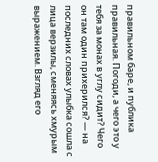правильном баре, и публика правильная. Погоди, а чего это у тебя за монах в углу сидит? Чего он там один прихерился? — на последних словах улыбка сошла с лица верзилы, сменяясь хмурым выражением. Взгляд его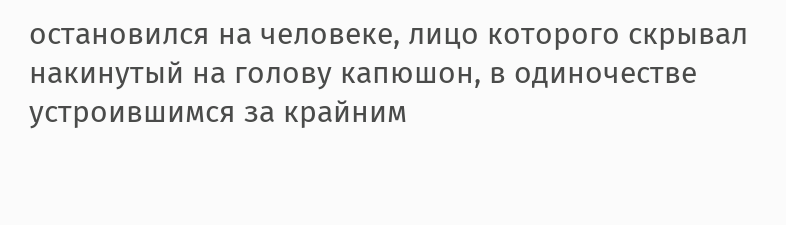остановился на человеке, лицо которого скрывал накинутый на голову капюшон, в одиночестве устроившимся за крайним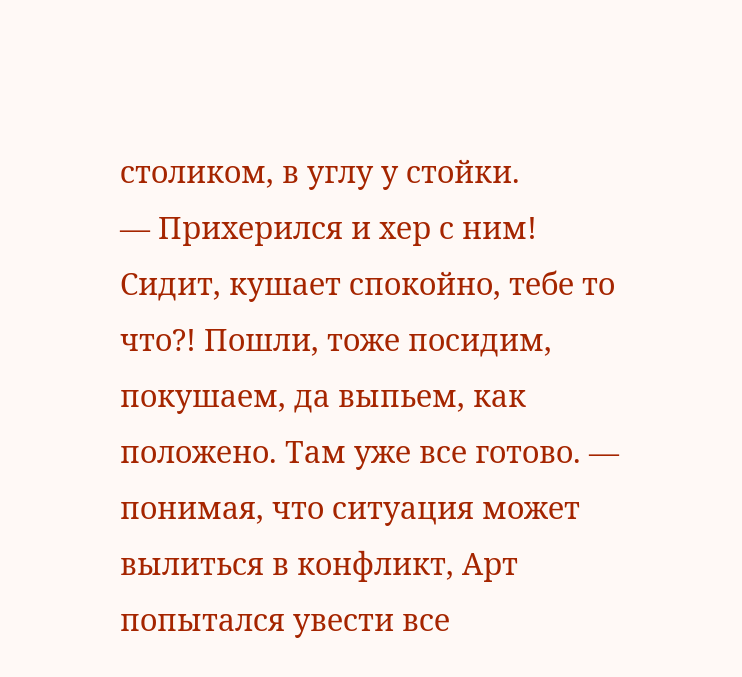столиком, в углу у стойки.
— Прихерился и хер с ним! Сидит, кушает спокойно, тебе то что?! Пошли, тоже посидим, покушаем, да выпьем, как положено. Там уже все готово. — понимая, что ситуация может вылиться в конфликт, Арт попытался увести все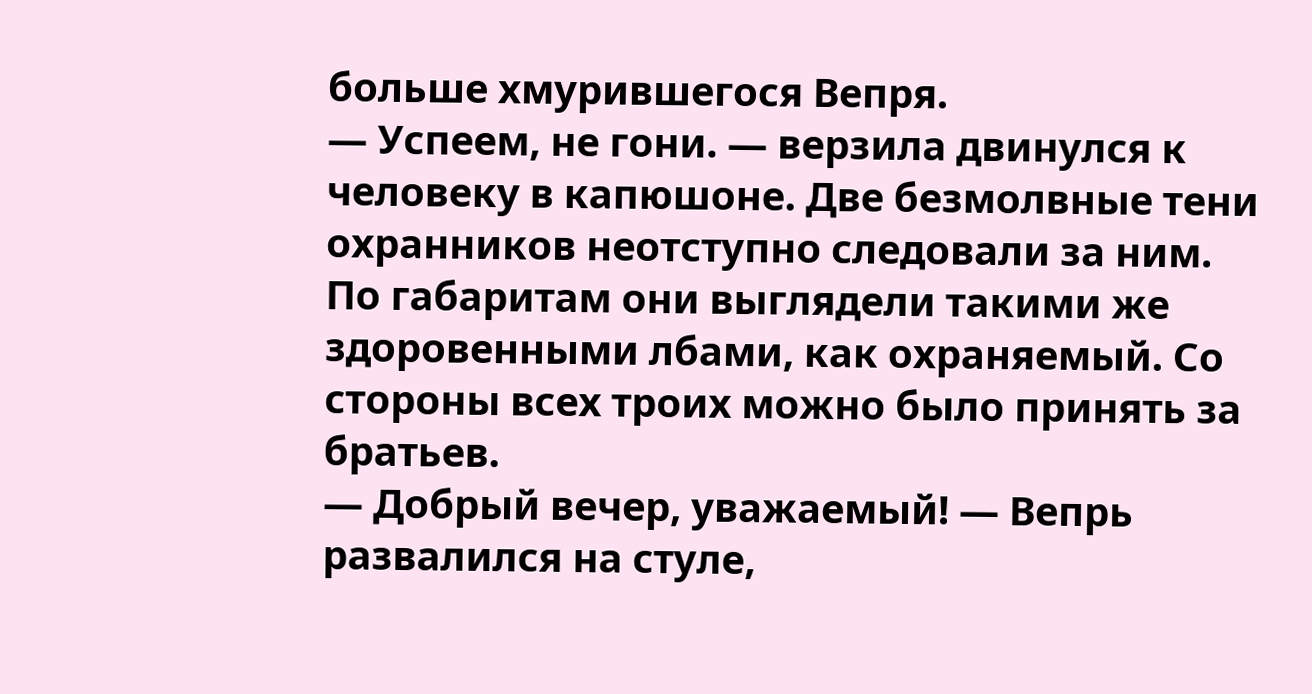больше хмурившегося Вепря.
— Успеем, не гони. — верзила двинулся к человеку в капюшоне. Две безмолвные тени охранников неотступно следовали за ним. По габаритам они выглядели такими же здоровенными лбами, как охраняемый. Со стороны всех троих можно было принять за братьев.
— Добрый вечер, уважаемый! — Вепрь развалился на стуле,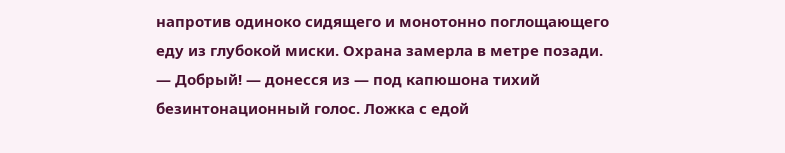напротив одиноко сидящего и монотонно поглощающего еду из глубокой миски. Охрана замерла в метре позади.
— Добрый! — донесся из — под капюшона тихий безинтонационный голос. Ложка с едой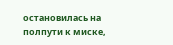остановилась на полпути к миске,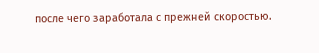после чего заработала с прежней скоростью.